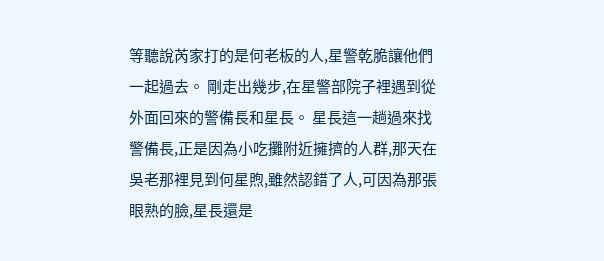等聽說芮家打的是何老板的人,星警乾脆讓他們一起過去。 剛走出幾步,在星警部院子裡遇到從外面回來的警備長和星長。 星長這一趟過來找警備長,正是因為小吃攤附近擁擠的人群,那天在吳老那裡見到何星煦,雖然認錯了人,可因為那張眼熟的臉,星長還是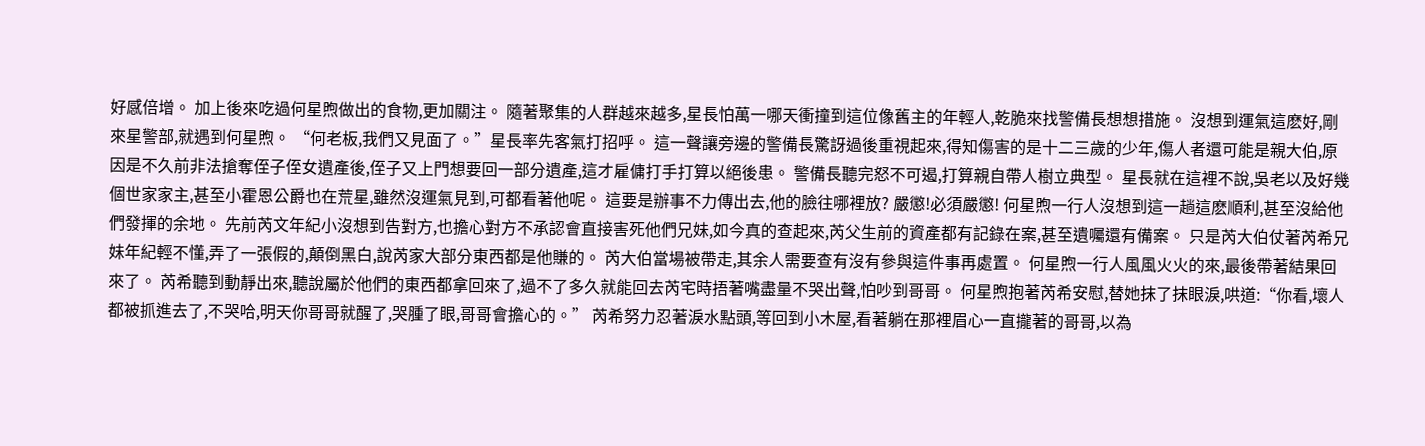好感倍增。 加上後來吃過何星煦做出的食物,更加關注。 隨著聚集的人群越來越多,星長怕萬一哪天衝撞到這位像舊主的年輕人,乾脆來找警備長想想措施。 沒想到運氣這麽好,剛來星警部,就遇到何星煦。 “何老板,我們又見面了。”星長率先客氣打招呼。 這一聲讓旁邊的警備長驚訝過後重視起來,得知傷害的是十二三歲的少年,傷人者還可能是親大伯,原因是不久前非法搶奪侄子侄女遺產後,侄子又上門想要回一部分遺產,這才雇傭打手打算以絕後患。 警備長聽完怒不可遏,打算親自帶人樹立典型。 星長就在這裡不說,吳老以及好幾個世家家主,甚至小霍恩公爵也在荒星,雖然沒運氣見到,可都看著他呢。 這要是辦事不力傳出去,他的臉往哪裡放? 嚴懲!必須嚴懲! 何星煦一行人沒想到這一趟這麽順利,甚至沒給他們發揮的余地。 先前芮文年紀小沒想到告對方,也擔心對方不承認會直接害死他們兄妹,如今真的查起來,芮父生前的資產都有記錄在案,甚至遺囑還有備案。 只是芮大伯仗著芮希兄妹年紀輕不懂,弄了一張假的,顛倒黑白,說芮家大部分東西都是他賺的。 芮大伯當場被帶走,其余人需要查有沒有參與這件事再處置。 何星煦一行人風風火火的來,最後帶著結果回來了。 芮希聽到動靜出來,聽說屬於他們的東西都拿回來了,過不了多久就能回去芮宅時捂著嘴盡量不哭出聲,怕吵到哥哥。 何星煦抱著芮希安慰,替她抹了抹眼淚,哄道:“你看,壞人都被抓進去了,不哭哈,明天你哥哥就醒了,哭腫了眼,哥哥會擔心的。” 芮希努力忍著淚水點頭,等回到小木屋,看著躺在那裡眉心一直攏著的哥哥,以為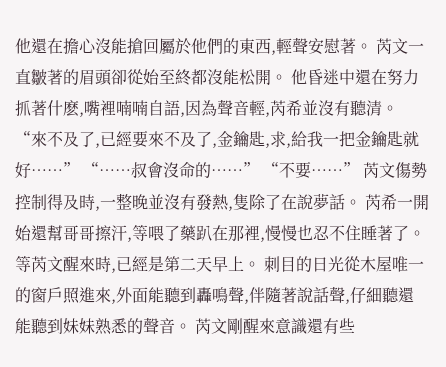他還在擔心沒能搶回屬於他們的東西,輕聲安慰著。 芮文一直皺著的眉頭卻從始至終都沒能松開。 他昏迷中還在努力抓著什麽,嘴裡喃喃自語,因為聲音輕,芮希並沒有聽清。 “來不及了,已經要來不及了,金鑰匙,求,給我一把金鑰匙就好……” “……叔會沒命的……” “不要……” 芮文傷勢控制得及時,一整晚並沒有發熱,隻除了在說夢話。 芮希一開始還幫哥哥擦汗,等喂了藥趴在那裡,慢慢也忍不住睡著了。 等芮文醒來時,已經是第二天早上。 刺目的日光從木屋唯一的窗戶照進來,外面能聽到轟鳴聲,伴隨著說話聲,仔細聽還能聽到妹妹熟悉的聲音。 芮文剛醒來意識還有些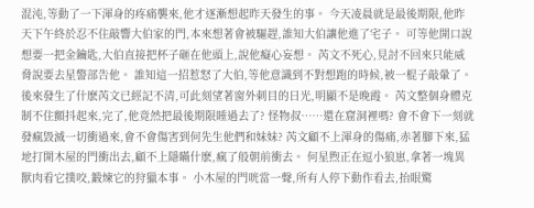混沌,等動了一下渾身的疼痛襲來,他才逐漸想起昨天發生的事。 今天凌晨就是最後期限,他昨天下午終於忍不住敲響大伯家的門,本來想著會被驅趕,誰知大伯讓他進了宅子。 可等他開口說想要一把金鑰匙,大伯直接把杯子砸在他頭上,說他癡心妄想。 芮文不死心,見討不回來只能威脅說要去星警部告他。 誰知這一招惹怒了大伯,等他意識到不對想跑的時候,被一棍子敲暈了。 後來發生了什麽芮文已經記不清,可此刻望著窗外刺目的日光,明顯不是晚霞。 芮文整個身體克制不住顫抖起來,完了,他竟然把最後期限睡過去了? 怪物叔……還在窟洞裡嗎? 會不會下一刻就發瘋毀滅一切衝過來,會不會傷害到何先生他們和妹妹? 芮文顧不上渾身的傷痛,赤著腳下來,猛地打開木屋的門衝出去,顧不上隱瞞什麽,瘋了般朝前衝去。 何星煦正在逗小狼崽,拿著一塊異獸肉看它撲咬,鍛煉它的狩獵本事。 小木屋的門咣當一聲,所有人停下動作看去,抬眼驚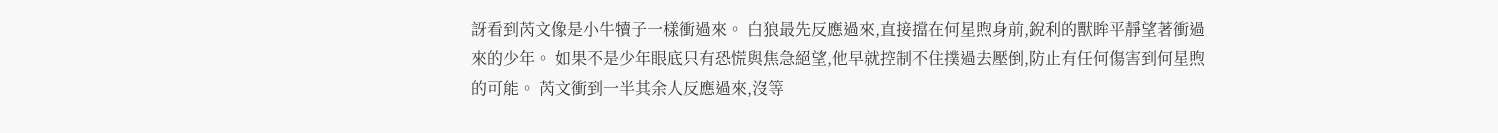訝看到芮文像是小牛犢子一樣衝過來。 白狼最先反應過來,直接擋在何星煦身前,銳利的獸眸平靜望著衝過來的少年。 如果不是少年眼底只有恐慌與焦急絕望,他早就控制不住撲過去壓倒,防止有任何傷害到何星煦的可能。 芮文衝到一半其余人反應過來,沒等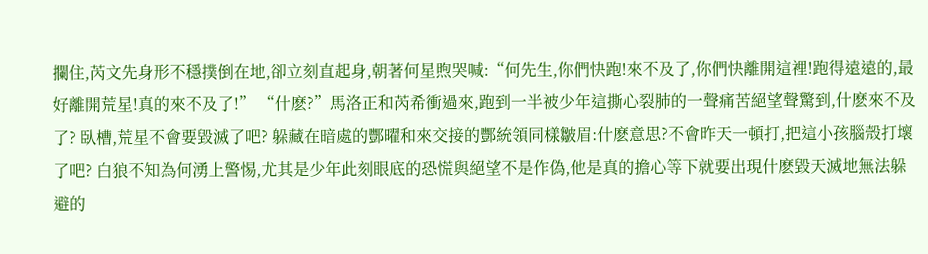攔住,芮文先身形不穩撲倒在地,卻立刻直起身,朝著何星煦哭喊:“何先生,你們快跑!來不及了,你們快離開這裡!跑得遠遠的,最好離開荒星!真的來不及了!” “什麽?”馬洛正和芮希衝過來,跑到一半被少年這撕心裂肺的一聲痛苦絕望聲驚到,什麽來不及了? 臥槽,荒星不會要毀滅了吧? 躲藏在暗處的酆曜和來交接的酆統領同樣皺眉:什麽意思?不會昨天一頓打,把這小孩腦殼打壞了吧? 白狼不知為何湧上警惕,尤其是少年此刻眼底的恐慌與絕望不是作偽,他是真的擔心等下就要出現什麽毀天滅地無法躲避的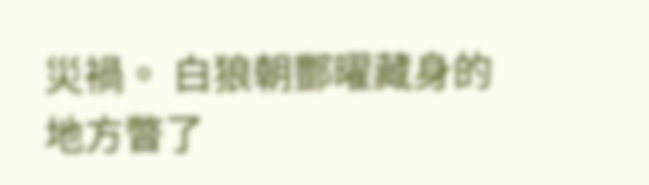災禍。 白狼朝酆曜藏身的地方瞥了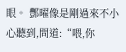眼。 酆曜像是剛過來不小心聽到,問道:“喂,你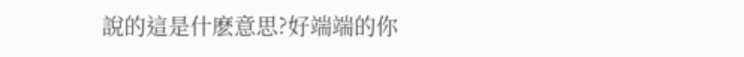說的這是什麽意思?好端端的你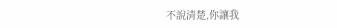不說清楚,你讓我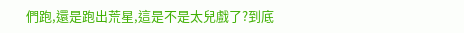們跑,還是跑出荒星,這是不是太兒戲了?到底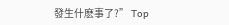發生什麽事了?” Top